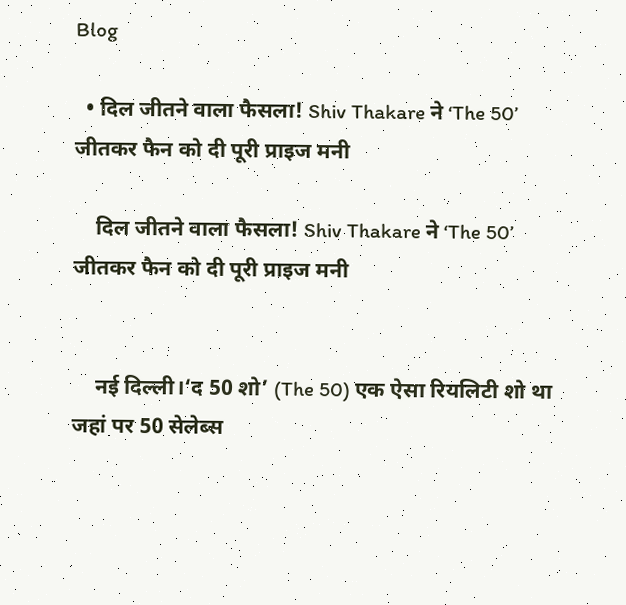Blog

  • दिल जीतने वाला फैसला! Shiv Thakare ने ‘The 50’ जीतकर फैन को दी पूरी प्राइज मनी

    दिल जीतने वाला फैसला! Shiv Thakare ने ‘The 50’ जीतकर फैन को दी पूरी प्राइज मनी


    नई दिल्ली।‘द 50 शो’ (The 50) एक ऐसा रियलिटी शो था जहां पर 50 सेलेब्स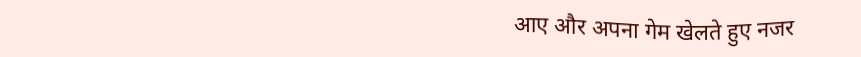आए और अपना गेम खेलते हुए नजर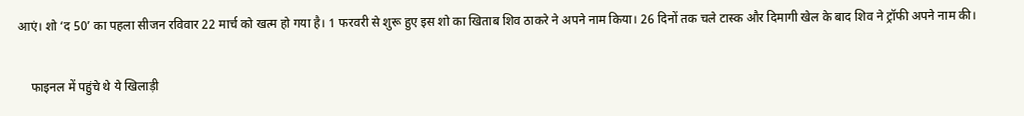आएं। शो ‘द 50’ का पहला सीजन रविवार 22 मार्च को खत्म हो गया है। 1 फरवरी से शुरू हुए इस शो का खिताब शिव ठाकरे ने अपने नाम किया। 26 दिनों तक चले टास्क और दिमागी खेल के बाद शिव ने ट्रॉफी अपने नाम की।

    फाइनल में पहुंचे थे ये खिलाड़ी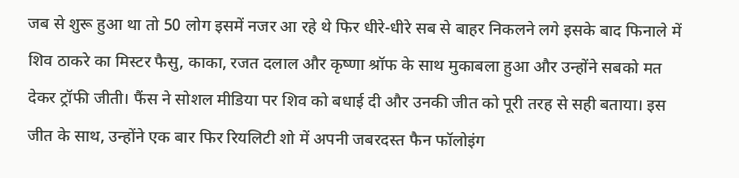जब से शुरू हुआ था तो 50 लोग इसमें नजर आ रहे थे फिर धीरे-धीरे सब से बाहर निकलने लगे इसके बाद फिनाले में शिव ठाकरे का मिस्टर फैसु, काका, रजत दलाल और कृष्णा श्रॉफ के साथ मुकाबला हुआ और उन्होंने सबको मत देकर ट्रॉफी जीती। फैंस ने सोशल मीडिया पर शिव को बधाई दी और उनकी जीत को पूरी तरह से सही बताया। इस जीत के साथ, उन्होंने एक बार फिर रियलिटी शो में अपनी जबरदस्त फैन फॉलोइंग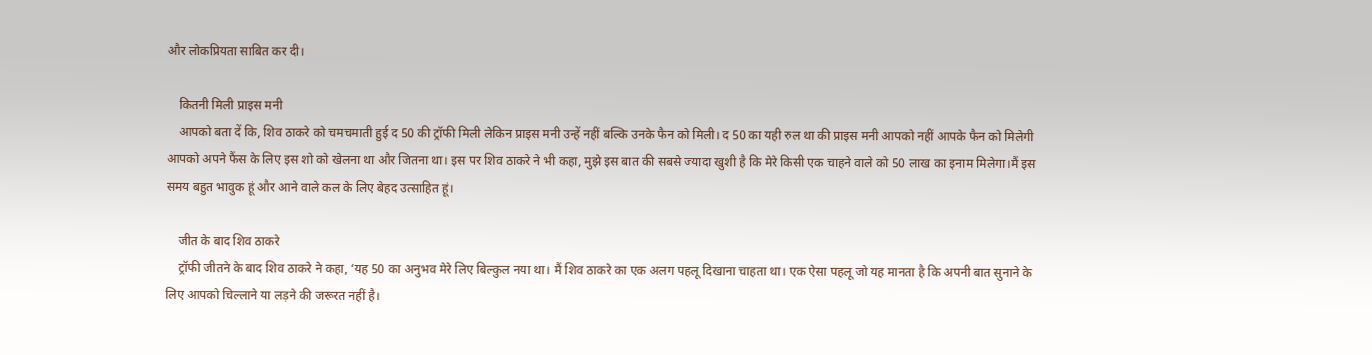और लोकप्रियता साबित कर दी।

    कितनी मिली प्राइस मनी
    आपको बता दें कि, शिव ठाकरे को चमचमाती हुई द 50 की ट्रॉफी मिली लेकिन प्राइस मनी उन्हें नहीं बल्कि उनके फैन को मिली। द 50 का यही रुल था की प्राइस मनी आपको नहीं आपके फैन को मिलेगी आपको अपने फैंस के लिए इस शो को खेलना था और जितना था। इस पर शिव ठाकरे ने भी कहा, मुझे इस बात की सबसे ज्यादा खुशी है कि मेरे किसी एक चाहने वाले को 50 लाख का इनाम मिलेगा।मैं इस समय बहुत भावुक हूं और आने वाले कल के लिए बेहद उत्साहित हूं।

    जीत के बाद शिव ठाकरे
    ट्रॉफी जीतने के बाद शिव ठाकरे ने कहा, ‘यह 50 का अनुभव मेरे लिए बिल्कुल नया था। मैं शिव ठाकरे का एक अलग पहलू दिखाना चाहता था। एक ऐसा पहलू जो यह मानता है कि अपनी बात सुनाने के लिए आपको चिल्लाने या लड़ने की जरूरत नहीं है।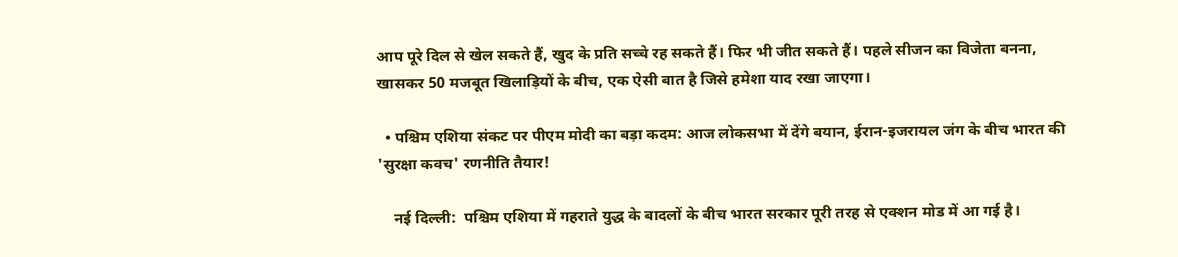आप पूरे दिल से खेल सकते हैं, खुद के प्रति सच्चे रह सकते हैं। फिर भी जीत सकते हैं। पहले सीजन का विजेता बनना, खासकर 50 मजबूत खिलाड़ियों के बीच, एक ऐसी बात है जिसे हमेशा याद रखा जाएगा।

  • पश्चिम एशिया संकट पर पीएम मोदी का बड़ा कदम: आज लोकसभा में देंगे बयान, ईरान-इजरायल जंग के बीच भारत की 'सुरक्षा कवच' रणनीति तैयार!

    नई दिल्ली:  पश्चिम एशिया में गहराते युद्ध के बादलों के बीच भारत सरकार पूरी तरह से एक्शन मोड में आ गई है।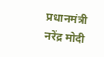प्रधानमंत्री नरेंद्र मोदी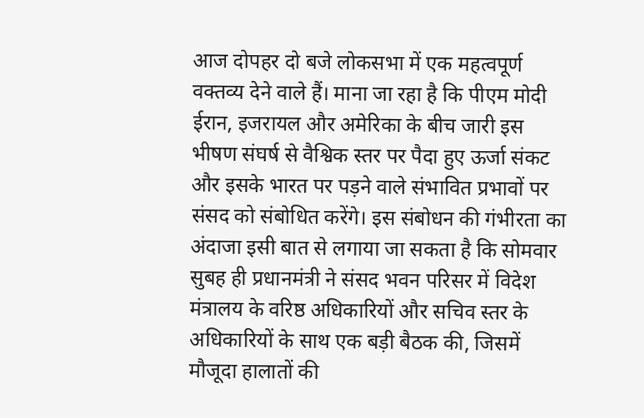आज दोपहर दो बजे लोकसभा में एक महत्वपूर्ण वक्तव्य देने वाले हैं। माना जा रहा है कि पीएम मोदी ईरान, इजरायल और अमेरिका के बीच जारी इस भीषण संघर्ष से वैश्विक स्तर पर पैदा हुए ऊर्जा संकट और इसके भारत पर पड़ने वाले संभावित प्रभावों पर संसद को संबोधित करेंगे। इस संबोधन की गंभीरता का अंदाजा इसी बात से लगाया जा सकता है कि सोमवार सुबह ही प्रधानमंत्री ने संसद भवन परिसर में विदेश मंत्रालय के वरिष्ठ अधिकारियों और सचिव स्तर के अधिकारियों के साथ एक बड़ी बैठक की, जिसमें मौजूदा हालातों की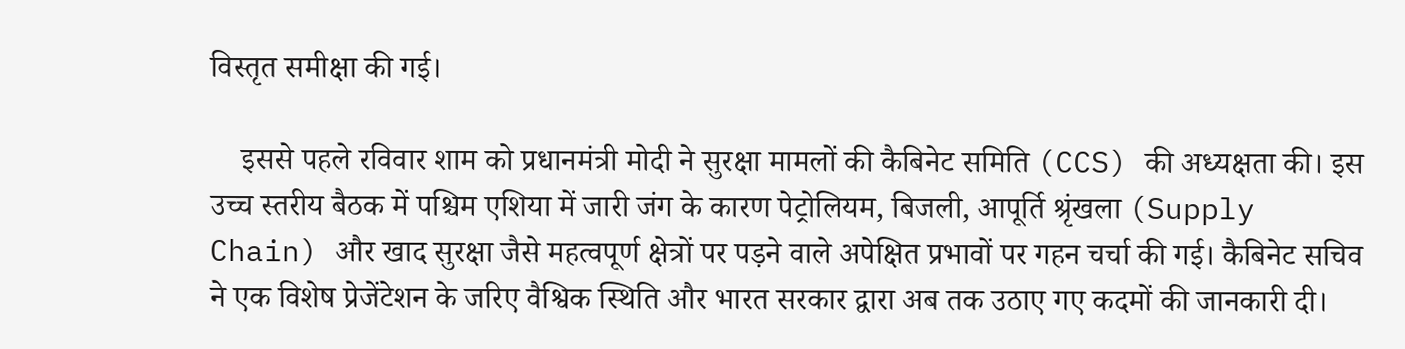विस्तृत समीक्षा की गई।

    इससे पहले रविवार शाम को प्रधानमंत्री मोदी ने सुरक्षा मामलों की कैबिनेट समिति (CCS) की अध्यक्षता की। इस उच्च स्तरीय बैठक में पश्चिम एशिया में जारी जंग के कारण पेट्रोलियम, बिजली, आपूर्ति श्रृंखला (Supply Chain) और खाद सुरक्षा जैसे महत्वपूर्ण क्षेत्रों पर पड़ने वाले अपेक्षित प्रभावों पर गहन चर्चा की गई। कैबिनेट सचिव ने एक विशेष प्रेजेंटेशन के जरिए वैश्विक स्थिति और भारत सरकार द्वारा अब तक उठाए गए कदमों की जानकारी दी।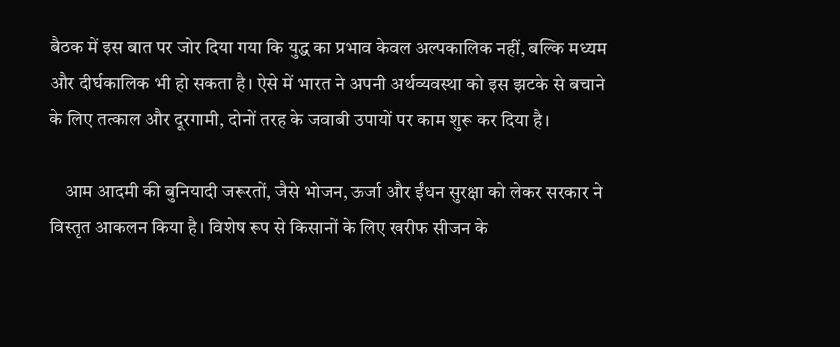बैठक में इस बात पर जोर दिया गया कि युद्ध का प्रभाव केवल अल्पकालिक नहीं, बल्कि मध्यम और दीर्घकालिक भी हो सकता है। ऐसे में भारत ने अपनी अर्थव्यवस्था को इस झटके से बचाने के लिए तत्काल और दूरगामी, दोनों तरह के जवाबी उपायों पर काम शुरू कर दिया है।

    आम आदमी की बुनियादी जरूरतों, जैसे भोजन, ऊर्जा और ईंधन सुरक्षा को लेकर सरकार ने विस्तृत आकलन किया है। विशेष रूप से किसानों के लिए खरीफ सीजन के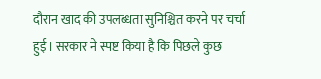दौरान खाद की उपलब्धता सुनिश्चित करने पर चर्चा हुई। सरकार ने स्पष्ट किया है कि पिछले कुछ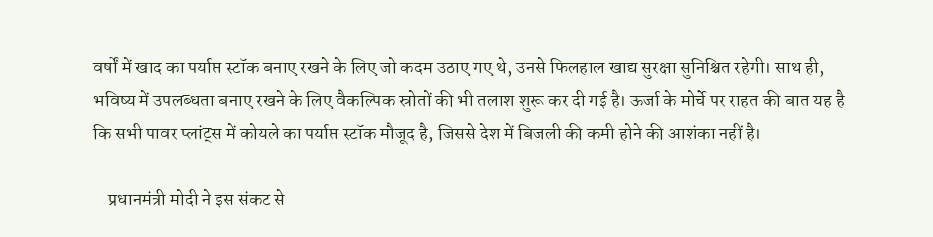वर्षों में खाद का पर्याप्त स्टॉक बनाए रखने के लिए जो कदम उठाए गए थे, उनसे फिलहाल खाद्य सुरक्षा सुनिश्चित रहेगी। साथ ही, भविष्य में उपलब्धता बनाए रखने के लिए वैकल्पिक स्रोतों की भी तलाश शुरू कर दी गई है। ऊर्जा के मोर्चे पर राहत की बात यह है कि सभी पावर प्लांट्स में कोयले का पर्याप्त स्टॉक मौजूद है, जिससे देश में बिजली की कमी होने की आशंका नहीं है।

    प्रधानमंत्री मोदी ने इस संकट से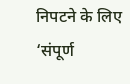निपटने के लिए ‘संपूर्ण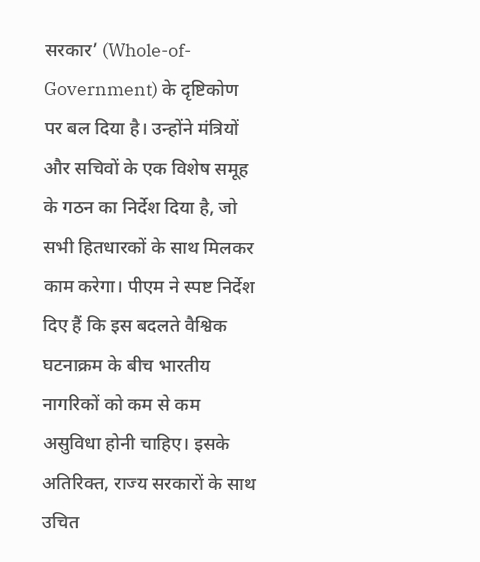सरकार’ (Whole-of-Government) के दृष्टिकोण पर बल दिया है। उन्होंने मंत्रियों और सचिवों के एक विशेष समूह के गठन का निर्देश दिया है, जो सभी हितधारकों के साथ मिलकर काम करेगा। पीएम ने स्पष्ट निर्देश दिए हैं कि इस बदलते वैश्विक घटनाक्रम के बीच भारतीय नागरिकों को कम से कम असुविधा होनी चाहिए। इसके अतिरिक्त, राज्य सरकारों के साथ उचित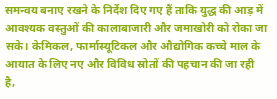समन्वय बनाए रखने के निर्देश दिए गए हैं ताकि युद्ध की आड़ में आवश्यक वस्तुओं की कालाबाजारी और जमाखोरी को रोका जा सके। केमिकल, फार्मास्यूटिकल और औद्योगिक कच्चे माल के आयात के लिए नए और विविध स्रोतों की पहचान की जा रही है,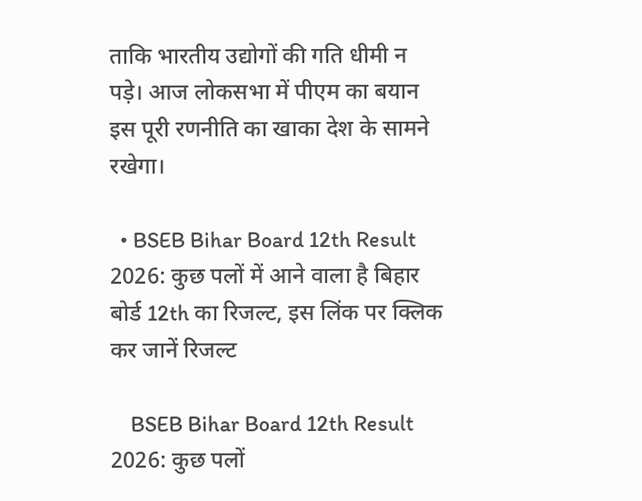ताकि भारतीय उद्योगों की गति धीमी न पड़े। आज लोकसभा में पीएम का बयान इस पूरी रणनीति का खाका देश के सामने रखेगा।

  • BSEB Bihar Board 12th Result 2026: कुछ पलों में आने वाला है बिहार बोर्ड 12th का रिजल्ट, इस लिंक पर क्लिक कर जानें रिजल्ट

    BSEB Bihar Board 12th Result 2026: कुछ पलों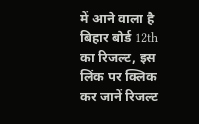में आने वाला है बिहार बोर्ड 12th का रिजल्ट, इस लिंक पर क्लिक कर जानें रिजल्ट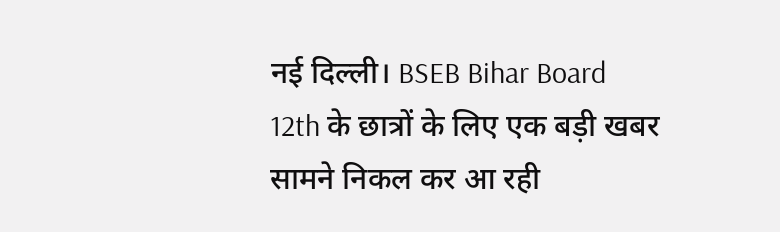नई दिल्ली। BSEB Bihar Board 12th के छात्रों के लिए एक बड़ी खबर सामने निकल कर आ रही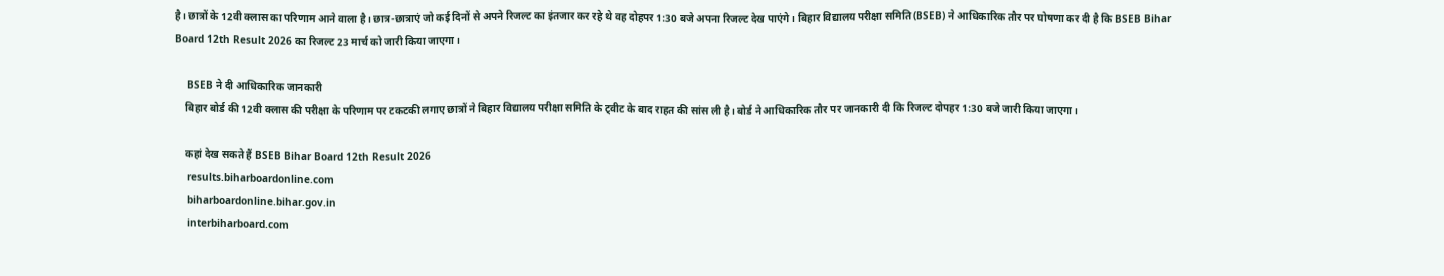है। छात्रों के 12वी क्लास का परिणाम आने वाला है। छात्र-छात्राएं जो कई दिनों से अपने रिजल्ट का इंतजार कर रहे थे वह दोहपर 1:30 बजे अपना रिजल्ट देख पाएंगे। बिहार विद्यालय परीक्षा समिति (BSEB) ने आधिकारिक तौर पर घोषणा कर दी है कि BSEB Bihar Board 12th Result 2026 का रिजल्ट 23 मार्च को जारी किया जाएगा।

    BSEB ने दी आधिकारिक जानकारी
    बिहार बोर्ड की 12वी क्लास की परीक्षा के परिणाम पर टकटकी लगाए छात्रों ने बिहार विद्यालय परीक्षा समिति के ट्वीट के बाद राहत की सांस ली है। बोर्ड ने आधिकारिक तौर पर जानकारी दी कि रिजल्ट दोपहर 1:30 बजे जारी किया जाएगा।

    कहां देख सकते हैं BSEB Bihar Board 12th Result 2026
    results.biharboardonline.com
    biharboardonline.bihar.gov.in
    interbiharboard.com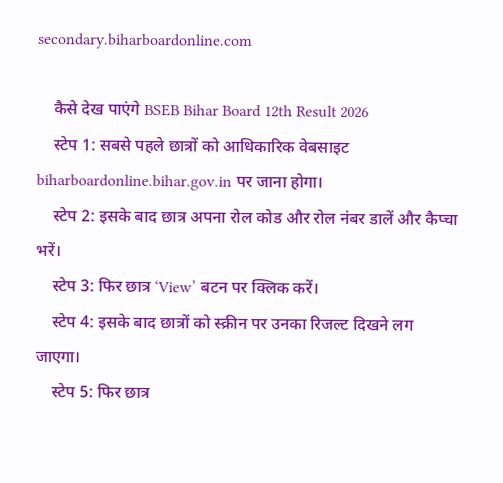secondary.biharboardonline.com

    कैसे देख पाएंगे BSEB Bihar Board 12th Result 2026
    स्टेप 1: सबसे पहले छात्रों को आधिकारिक वेबसाइट biharboardonline.bihar.gov.in पर जाना होगा।
    स्टेप 2: इसके बाद छात्र अपना रोल कोड और रोल नंबर डालें और कैप्चा भरें।
    स्टेप 3: फिर छात्र ‘View’ बटन पर क्लिक करें।
    स्टेप 4: इसके बाद छात्रों को स्क्रीन पर उनका रिजल्ट दिखने लग जाएगा।
    स्टेप 5: फिर छात्र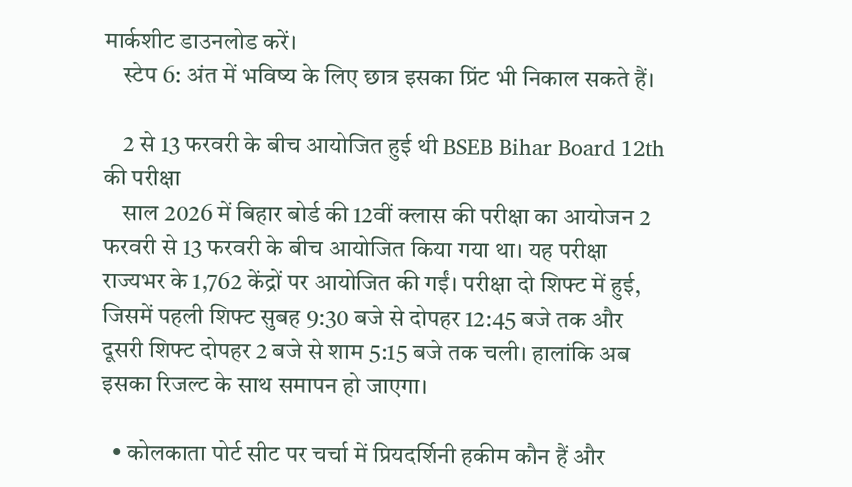मार्कशीट डाउनलोड करें।
    स्टेप 6: अंत में भविष्य के लिए छात्र इसका प्रिंट भी निकाल सकते हैं।

    2 से 13 फरवरी के बीच आयोजित हुई थी BSEB Bihar Board 12th की परीक्षा
    साल 2026 में बिहार बोर्ड की 12वीं क्लास की परीक्षा का आयोजन 2 फरवरी से 13 फरवरी के बीच आयोजित किया गया था। यह परीक्षा राज्यभर के 1,762 केंद्रों पर आयोजित की गईं। परीक्षा दो शिफ्ट में हुई, जिसमें पहली शिफ्ट सुबह 9:30 बजे से दोपहर 12:45 बजे तक और दूसरी शिफ्ट दोपहर 2 बजे से शाम 5:15 बजे तक चली। हालांकि अब इसका रिजल्ट के साथ समापन हो जाएगा।

  • कोलकाता पोर्ट सीट पर चर्चा में प्रियदर्शिनी हकीम कौन हैं और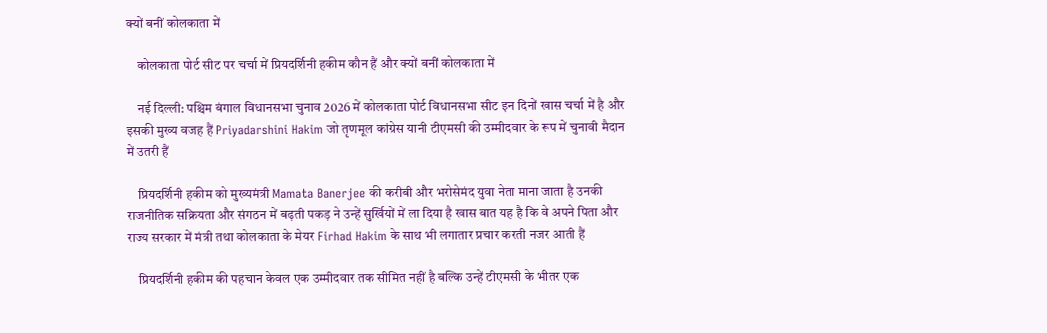क्यों बनीं कोलकाता में

    कोलकाता पोर्ट सीट पर चर्चा में प्रियदर्शिनी हकीम कौन हैं और क्यों बनीं कोलकाता में

    नई दिल्ली: पश्चिम बंगाल विधानसभा चुनाव 2026 में कोलकाता पोर्ट विधानसभा सीट इन दिनों खास चर्चा में है और इसकी मुख्य वजह हैं Priyadarshini Hakim जो तृणमूल कांग्रेस यानी टीएमसी की उम्मीदवार के रूप में चुनावी मैदान में उतरी हैं

    प्रियदर्शिनी हकीम को मुख्यमंत्री Mamata Banerjee की करीबी और भरोसेमंद युवा नेता माना जाता है उनकी राजनीतिक सक्रियता और संगठन में बढ़ती पकड़ ने उन्हें सुर्खियों में ला दिया है खास बात यह है कि वे अपने पिता और राज्य सरकार में मंत्री तथा कोलकाता के मेयर Firhad Hakim के साथ भी लगातार प्रचार करती नजर आती हैं

    प्रियदर्शिनी हकीम की पहचान केवल एक उम्मीदवार तक सीमित नहीं है बल्कि उन्हें टीएमसी के भीतर एक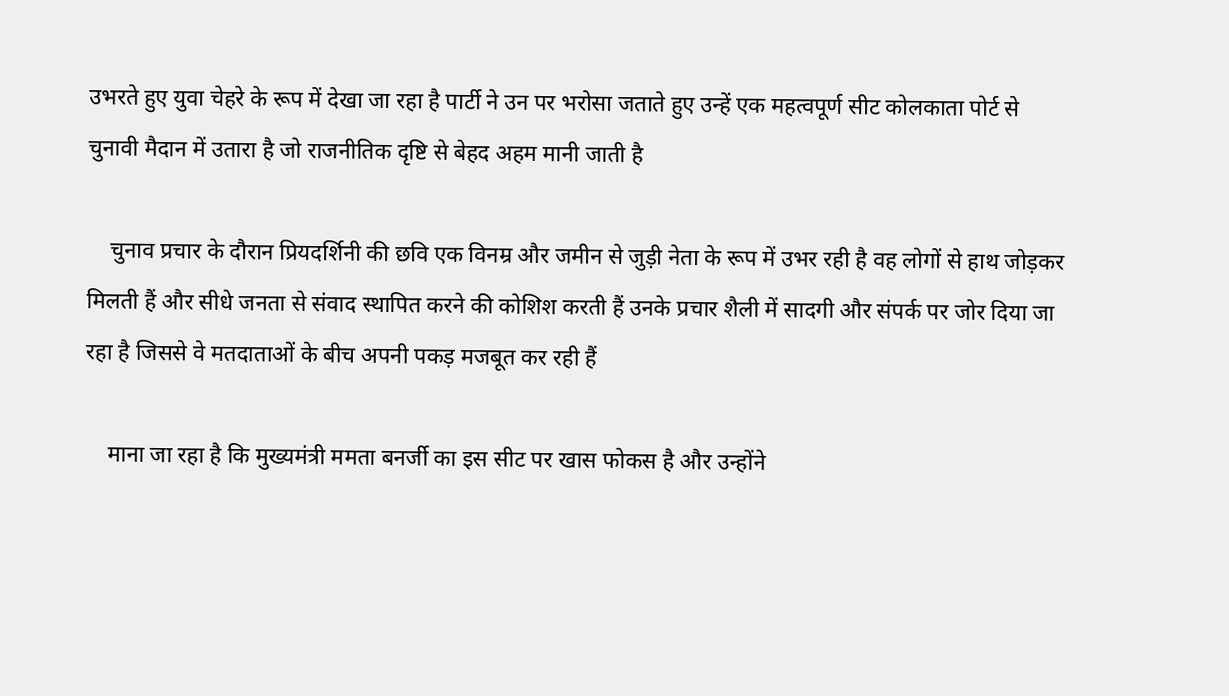उभरते हुए युवा चेहरे के रूप में देखा जा रहा है पार्टी ने उन पर भरोसा जताते हुए उन्हें एक महत्वपूर्ण सीट कोलकाता पोर्ट से चुनावी मैदान में उतारा है जो राजनीतिक दृष्टि से बेहद अहम मानी जाती है

    चुनाव प्रचार के दौरान प्रियदर्शिनी की छवि एक विनम्र और जमीन से जुड़ी नेता के रूप में उभर रही है वह लोगों से हाथ जोड़कर मिलती हैं और सीधे जनता से संवाद स्थापित करने की कोशिश करती हैं उनके प्रचार शैली में सादगी और संपर्क पर जोर दिया जा रहा है जिससे वे मतदाताओं के बीच अपनी पकड़ मजबूत कर रही हैं

    माना जा रहा है कि मुख्यमंत्री ममता बनर्जी का इस सीट पर खास फोकस है और उन्होंने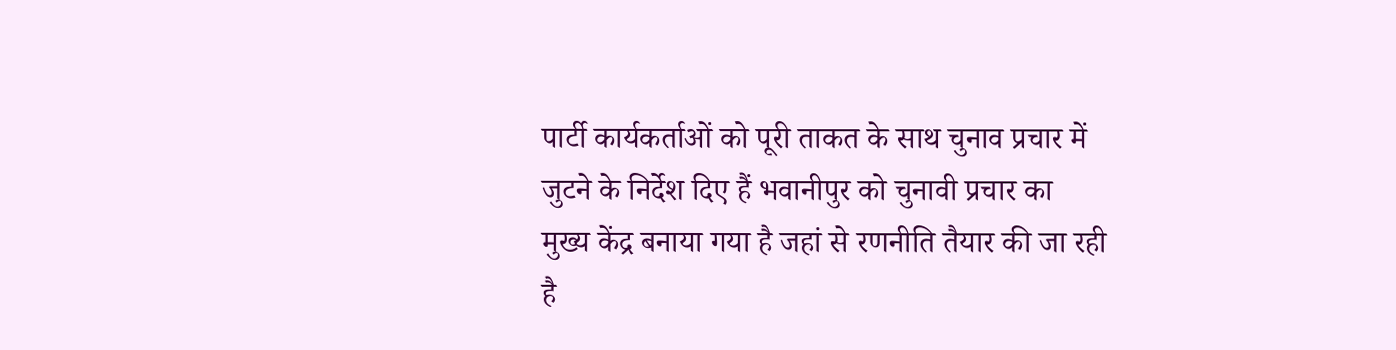पार्टी कार्यकर्ताओं को पूरी ताकत के साथ चुनाव प्रचार में जुटने के निर्देश दिए हैं भवानीपुर को चुनावी प्रचार का मुख्य केंद्र बनाया गया है जहां से रणनीति तैयार की जा रही है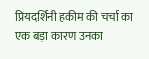प्रियदर्शिनी हकीम की चर्चा का एक बड़ा कारण उनका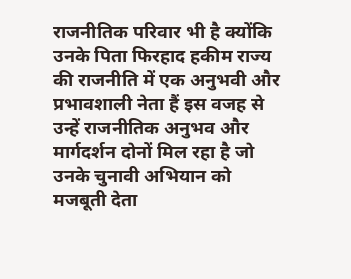राजनीतिक परिवार भी है क्योंकि उनके पिता फिरहाद हकीम राज्य की राजनीति में एक अनुभवी और प्रभावशाली नेता हैं इस वजह से उन्हें राजनीतिक अनुभव और मार्गदर्शन दोनों मिल रहा है जो उनके चुनावी अभियान को मजबूती देता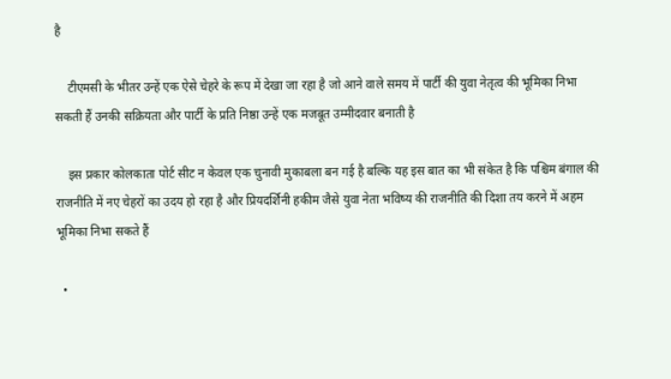है

    टीएमसी के भीतर उन्हें एक ऐसे चेहरे के रूप में देखा जा रहा है जो आने वाले समय में पार्टी की युवा नेतृत्व की भूमिका निभा सकती हैं उनकी सक्रियता और पार्टी के प्रति निष्ठा उन्हें एक मजबूत उम्मीदवार बनाती है

    इस प्रकार कोलकाता पोर्ट सीट न केवल एक चुनावी मुकाबला बन गई है बल्कि यह इस बात का भी संकेत है कि पश्चिम बंगाल की राजनीति में नए चेहरों का उदय हो रहा है और प्रियदर्शिनी हकीम जैसे युवा नेता भविष्य की राजनीति की दिशा तय करने में अहम भूमिका निभा सकते हैं

  •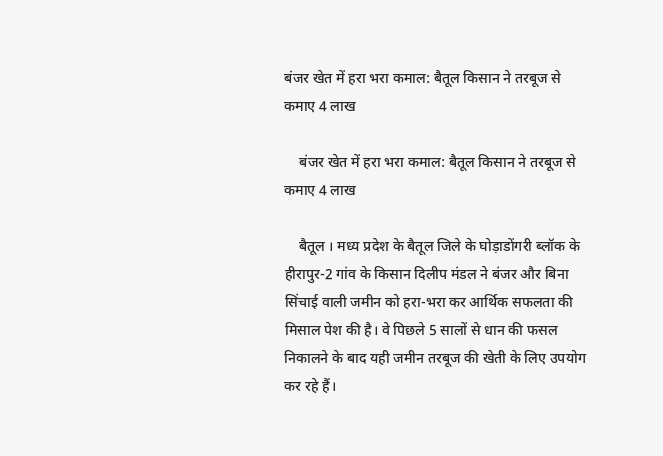बंजर खेत में हरा भरा कमाल: बैतूल किसान ने तरबूज से कमाए 4 लाख

    बंजर खेत में हरा भरा कमाल: बैतूल किसान ने तरबूज से कमाए 4 लाख

    बैतूल । मध्य प्रदेश के बैतूल जिले के घोड़ाडोंगरी ब्लॉक के हीरापुर-2 गांव के किसान दिलीप मंडल ने बंजर और बिना सिंचाई वाली जमीन को हरा-भरा कर आर्थिक सफलता की मिसाल पेश की है। वे पिछले 5 सालों से धान की फसल निकालने के बाद यही जमीन तरबूज की खेती के लिए उपयोग कर रहे हैं।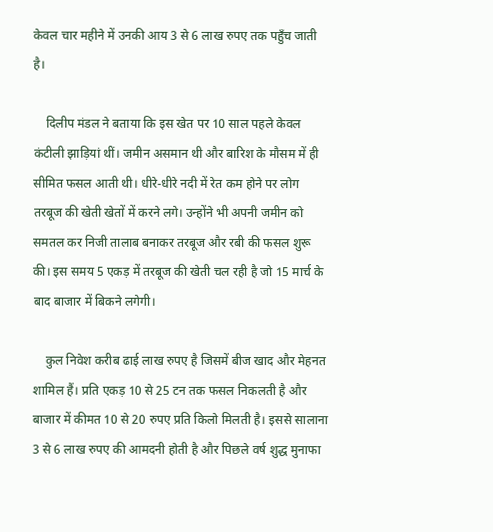केवल चार महीने में उनकी आय 3 से 6 लाख रुपए तक पहुँच जाती है।

    दिलीप मंडल ने बताया कि इस खेत पर 10 साल पहले केवल कंटीली झाड़ियां थीं। जमीन असमान थी और बारिश के मौसम में ही सीमित फसल आती थी। धीरे-धीरे नदी में रेत कम होने पर लोग तरबूज की खेती खेतों में करने लगे। उन्होंने भी अपनी जमीन को समतल कर निजी तालाब बनाकर तरबूज और रबी की फसल शुरू की। इस समय 5 एकड़ में तरबूज की खेती चल रही है जो 15 मार्च के बाद बाजार में बिकने लगेगी।

    कुल निवेश करीब ढाई लाख रुपए है जिसमें बीज खाद और मेहनत शामिल हैं। प्रति एकड़ 10 से 25 टन तक फसल निकलती है और बाजार में कीमत 10 से 20 रुपए प्रति किलो मिलती है। इससे सालाना 3 से 6 लाख रुपए की आमदनी होती है और पिछले वर्ष शुद्ध मुनाफा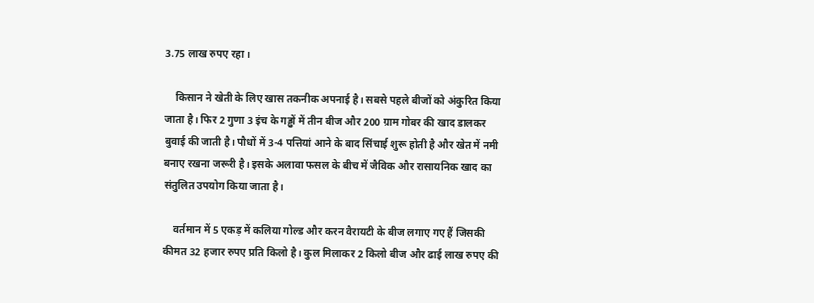3.75 लाख रुपए रहा।

    किसान ने खेती के लिए खास तकनीक अपनाई है। सबसे पहले बीजों को अंकुरित किया जाता है। फिर 2 गुणा 3 इंच के गड्ढों में तीन बीज और 200 ग्राम गोबर की खाद डालकर बुवाई की जाती है। पौधों में 3-4 पत्तियां आने के बाद सिंचाई शुरू होती है और खेत में नमी बनाए रखना जरूरी है। इसके अलावा फसल के बीच में जैविक और रासायनिक खाद का संतुलित उपयोग किया जाता है।

    वर्तमान में 5 एकड़ में कलिया गोल्ड और करन वैरायटी के बीज लगाए गए हैं जिसकी कीमत 32 हजार रुपए प्रति किलो है। कुल मिलाकर 2 किलो बीज और ढाई लाख रुपए की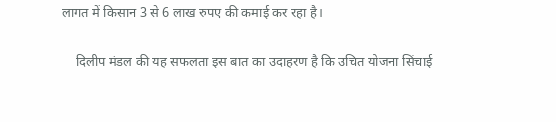लागत में किसान 3 से 6 लाख रुपए की कमाई कर रहा है।

    दिलीप मंडल की यह सफलता इस बात का उदाहरण है कि उचित योजना सिंचाई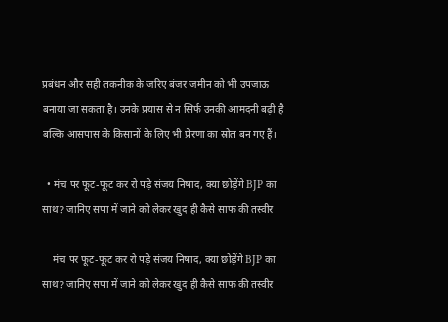प्रबंधन और सही तकनीक के जरिए बंजर जमीन को भी उपजाऊ बनाया जा सकता है। उनके प्रयास से न सिर्फ उनकी आमदनी बढ़ी है बल्कि आसपास के किसानों के लिए भी प्रेरणा का स्रोत बन गए हैं।

  • मंच पर फूट-फूट कर रो पड़े संजय निषाद, क्या छोड़ेंगे BJP का साथ? जानिए सपा में जाने को लेकर खुद ही कैसे साफ की तस्वीर

    मंच पर फूट-फूट कर रो पड़े संजय निषाद, क्या छोड़ेंगे BJP का साथ? जानिए सपा में जाने को लेकर खुद ही कैसे साफ की तस्वीर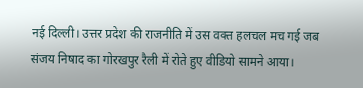नई दिल्ली। उत्तर प्रदेश की राजनीति में उस वक्त हलचल मच गई जब संजय निषाद का गोरखपुर रैली में रोते हुए वीडियो सामने आया।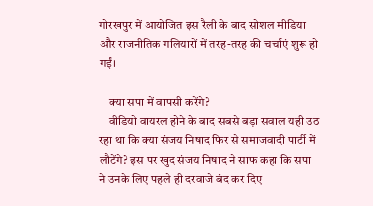गोरखपुर में आयोजित इस रैली के बाद सोशल मीडिया और राजनीतिक गलियारों में तरह-तरह की चर्चाएं शुरू हो गईं।

    क्या सपा में वापसी करेंगे?
    वीडियो वायरल होने के बाद सबसे बड़ा सवाल यही उठ रहा था कि क्या संजय निषाद फिर से समाजवादी पार्टी में लौटेंगे? इस पर खुद संजय निषाद ने साफ कहा कि सपा ने उनके लिए पहले ही दरवाजे बंद कर दिए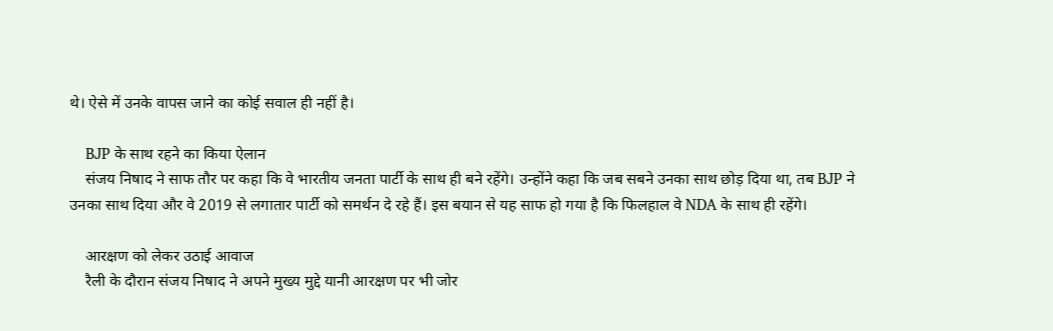थे। ऐसे में उनके वापस जाने का कोई सवाल ही नहीं है।

    BJP के साथ रहने का किया ऐलान
    संजय निषाद ने साफ तौर पर कहा कि वे भारतीय जनता पार्टी के साथ ही बने रहेंगे। उन्होंने कहा कि जब सबने उनका साथ छोड़ दिया था, तब BJP ने उनका साथ दिया और वे 2019 से लगातार पार्टी को समर्थन दे रहे हैं। इस बयान से यह साफ हो गया है कि फिलहाल वे NDA के साथ ही रहेंगे।

    आरक्षण को लेकर उठाई आवाज
    रैली के दौरान संजय निषाद ने अपने मुख्य मुद्दे यानी आरक्षण पर भी जोर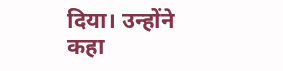दिया। उन्होंने कहा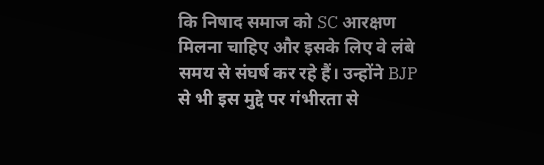कि निषाद समाज को SC आरक्षण मिलना चाहिए और इसके लिए वे लंबे समय से संघर्ष कर रहे हैं। उन्होंने BJP से भी इस मुद्दे पर गंभीरता से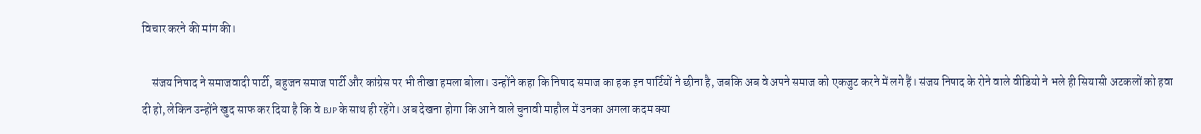विचार करने की मांग की।

    संजय निषाद ने समाजवादी पार्टी, बहुजन समाज पार्टी और कांग्रेस पर भी तीखा हमला बोला। उन्होंने कहा कि निषाद समाज का हक इन पार्टियों ने छीना है, जबकि अब वे अपने समाज को एकजुट करने में लगे हैं। संजय निषाद के रोने वाले वीडियो ने भले ही सियासी अटकलों को हवा दी हो, लेकिन उन्होंने खुद साफ कर दिया है कि वे BJP के साथ ही रहेंगे। अब देखना होगा कि आने वाले चुनावी माहौल में उनका अगला कदम क्या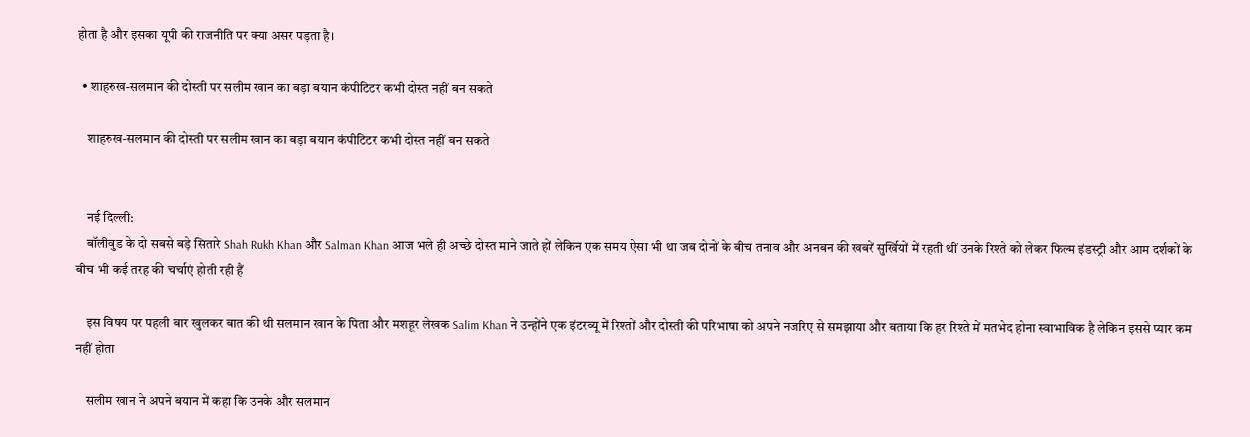होता है और इसका यूपी की राजनीति पर क्या असर पड़ता है।

  • शाहरुख-सलमान की दोस्ती पर सलीम खान का बड़ा बयान कंपीटिटर कभी दोस्त नहीं बन सकते

    शाहरुख-सलमान की दोस्ती पर सलीम खान का बड़ा बयान कंपीटिटर कभी दोस्त नहीं बन सकते


    नई दिल्ली:
    बॉलीवुड के दो सबसे बड़े सितारे Shah Rukh Khan और Salman Khan आज भले ही अच्छे दोस्त माने जाते हों लेकिन एक समय ऐसा भी था जब दोनों के बीच तनाव और अनबन की खबरें सुर्खियों में रहती थीं उनके रिश्ते को लेकर फिल्म इंडस्ट्री और आम दर्शकों के बीच भी कई तरह की चर्चाएं होती रही हैं

    इस विषय पर पहली बार खुलकर बात की थी सलमान खान के पिता और मशहूर लेखक Salim Khan ने उन्होंने एक इंटरव्यू में रिश्तों और दोस्ती की परिभाषा को अपने नजरिए से समझाया और बताया कि हर रिश्ते में मतभेद होना स्वाभाविक है लेकिन इससे प्यार कम नहीं होता

    सलीम खान ने अपने बयान में कहा कि उनके और सलमान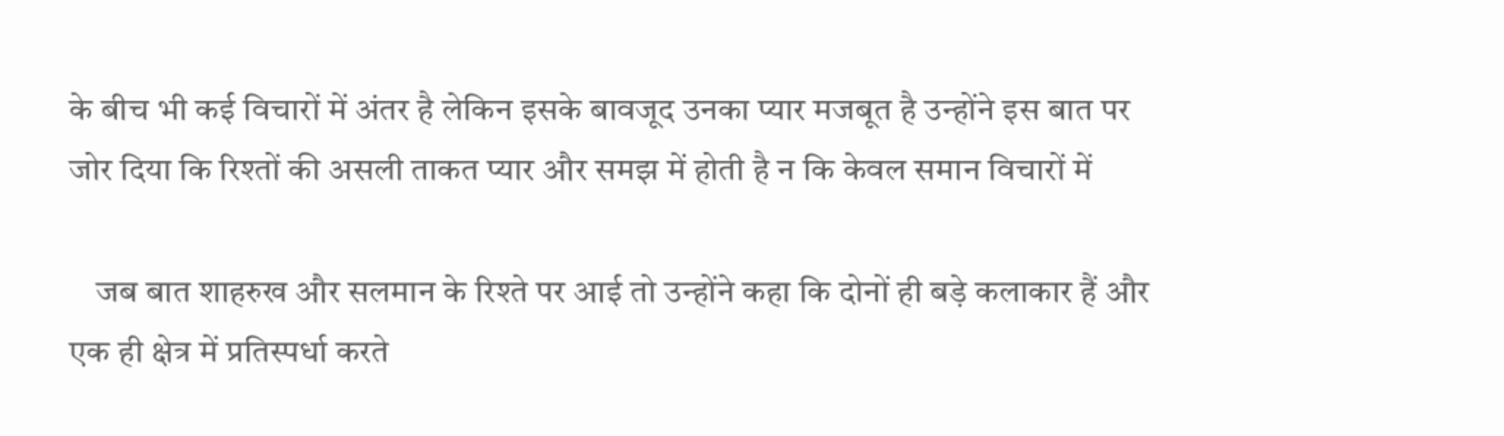के बीच भी कई विचारों में अंतर है लेकिन इसके बावजूद उनका प्यार मजबूत है उन्होंने इस बात पर जोर दिया कि रिश्तों की असली ताकत प्यार और समझ में होती है न कि केवल समान विचारों में

    जब बात शाहरुख और सलमान के रिश्ते पर आई तो उन्होंने कहा कि दोनों ही बड़े कलाकार हैं और एक ही क्षेत्र में प्रतिस्पर्धा करते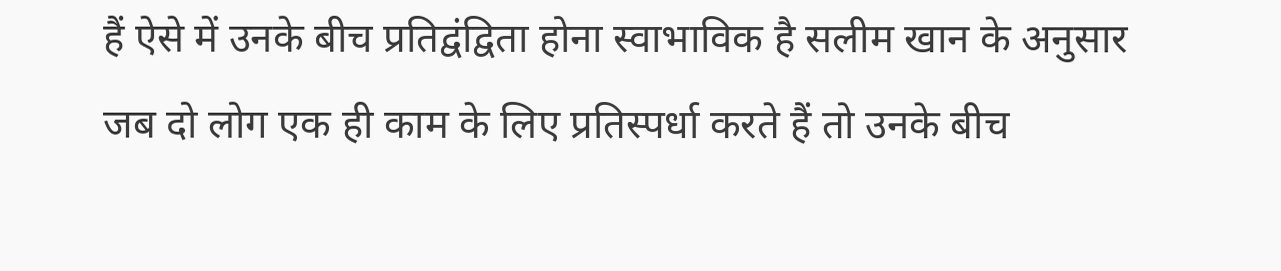हैं ऐसे में उनके बीच प्रतिद्वंद्विता होना स्वाभाविक है सलीम खान के अनुसार जब दो लोग एक ही काम के लिए प्रतिस्पर्धा करते हैं तो उनके बीच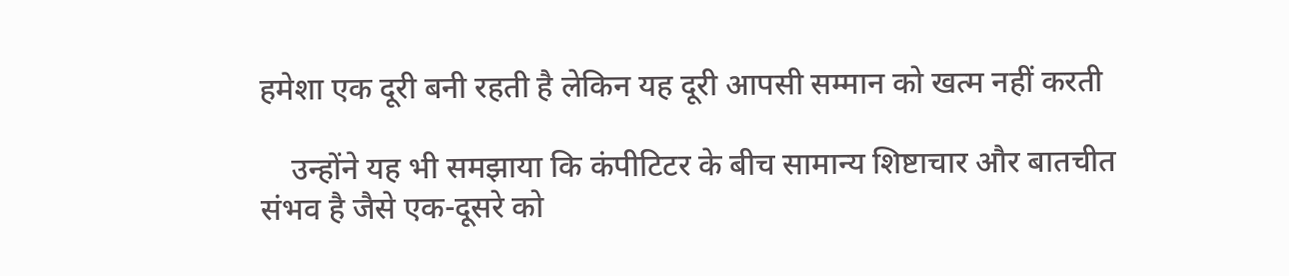हमेशा एक दूरी बनी रहती है लेकिन यह दूरी आपसी सम्मान को खत्म नहीं करती

    उन्होंने यह भी समझाया कि कंपीटिटर के बीच सामान्य शिष्टाचार और बातचीत संभव है जैसे एक-दूसरे को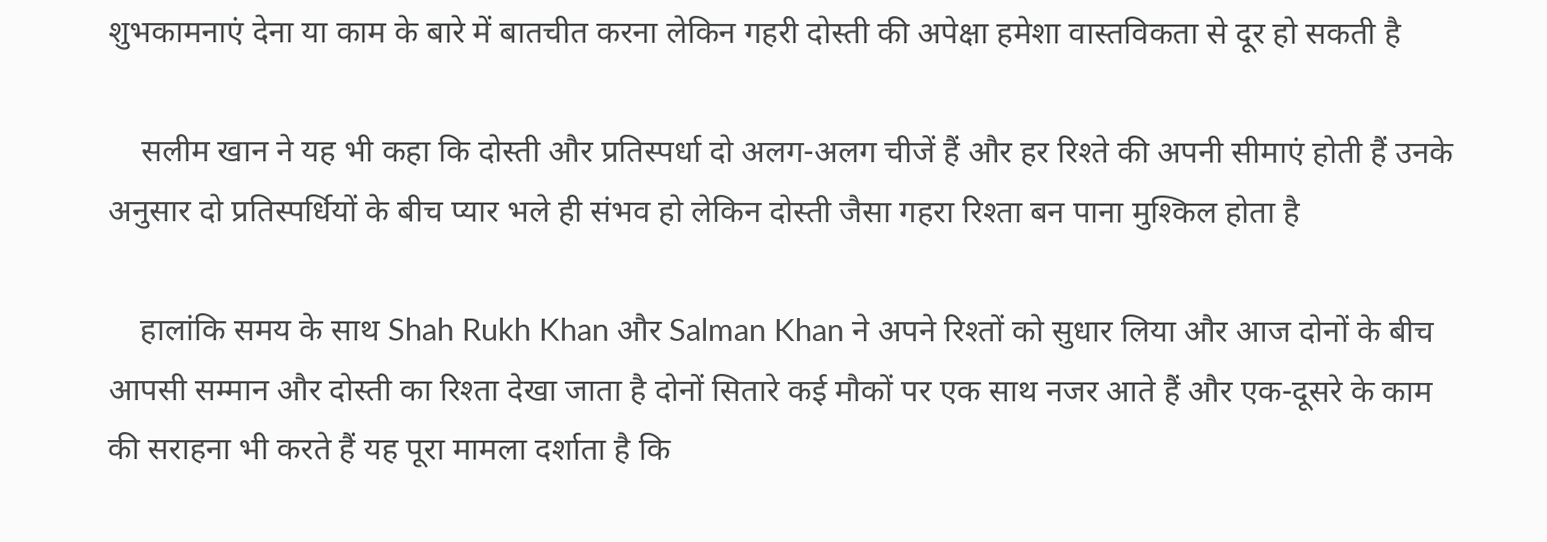शुभकामनाएं देना या काम के बारे में बातचीत करना लेकिन गहरी दोस्ती की अपेक्षा हमेशा वास्तविकता से दूर हो सकती है

    सलीम खान ने यह भी कहा कि दोस्ती और प्रतिस्पर्धा दो अलग-अलग चीजें हैं और हर रिश्ते की अपनी सीमाएं होती हैं उनके अनुसार दो प्रतिस्पर्धियों के बीच प्यार भले ही संभव हो लेकिन दोस्ती जैसा गहरा रिश्ता बन पाना मुश्किल होता है

    हालांकि समय के साथ Shah Rukh Khan और Salman Khan ने अपने रिश्तों को सुधार लिया और आज दोनों के बीच आपसी सम्मान और दोस्ती का रिश्ता देखा जाता है दोनों सितारे कई मौकों पर एक साथ नजर आते हैं और एक-दूसरे के काम की सराहना भी करते हैं यह पूरा मामला दर्शाता है कि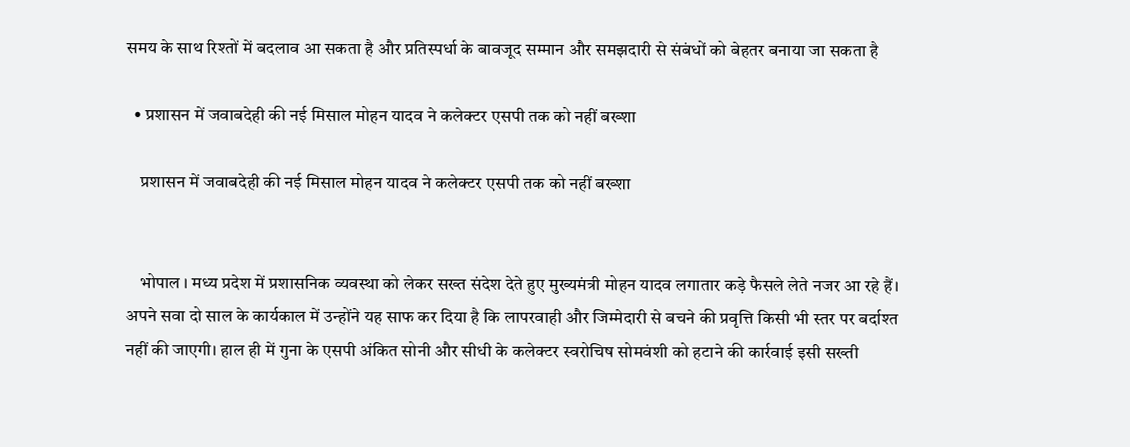समय के साथ रिश्तों में बदलाव आ सकता है और प्रतिस्पर्धा के बावजूद सम्मान और समझदारी से संबंधों को बेहतर बनाया जा सकता है

  • प्रशासन में जवाबदेही की नई मिसाल मोहन यादव ने कलेक्टर एसपी तक को नहीं बख्शा

    प्रशासन में जवाबदेही की नई मिसाल मोहन यादव ने कलेक्टर एसपी तक को नहीं बख्शा


    भोपाल । मध्य प्रदेश में प्रशासनिक व्यवस्था को लेकर सख्त संदेश देते हुए मुख्यमंत्री मोहन यादव लगातार कड़े फैसले लेते नजर आ रहे हैं। अपने सवा दो साल के कार्यकाल में उन्होंने यह साफ कर दिया है कि लापरवाही और जिम्मेदारी से बचने की प्रवृत्ति किसी भी स्तर पर बर्दाश्त नहीं की जाएगी। हाल ही में गुना के एसपी अंकित सोनी और सीधी के कलेक्टर स्वरोचिष सोमवंशी को हटाने की कार्रवाई इसी सख्ती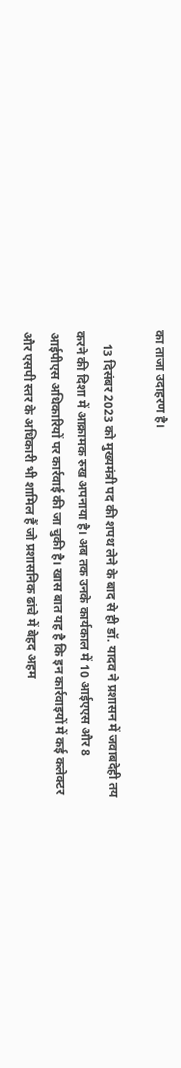का ताजा उदाहरण है।

    13 दिसंबर 2023 को मुख्यमंत्री पद की शपथ लेने के बाद से ही डॉ. यादव ने प्रशासन में जवाबदेही तय करने की दिशा में आक्रामक रुख अपनाया है। अब तक उनके कार्यकाल में 10 आईएएस और 8 आईपीएस अधिकारियों पर कार्रवाई की जा चुकी है। खास बात यह है कि इन कार्रवाइयों में कई कलेक्टर और एसपी स्तर के अधिकारी भी शामिल हैं जो प्रशासनिक ढांचे में बेहद अहम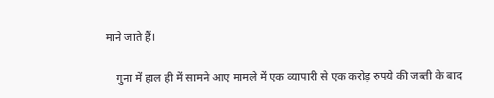माने जाते हैं।

    गुना में हाल ही में सामने आए मामले में एक व्यापारी से एक करोड़ रुपये की जब्ती के बाद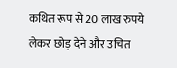कथित रूप से 20 लाख रुपये लेकर छोड़ देने और उचित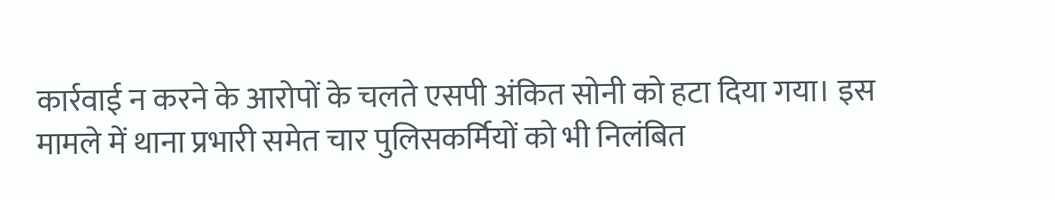कार्रवाई न करने के आरोपों के चलते एसपी अंकित सोनी को हटा दिया गया। इस मामले में थाना प्रभारी समेत चार पुलिसकर्मियों को भी निलंबित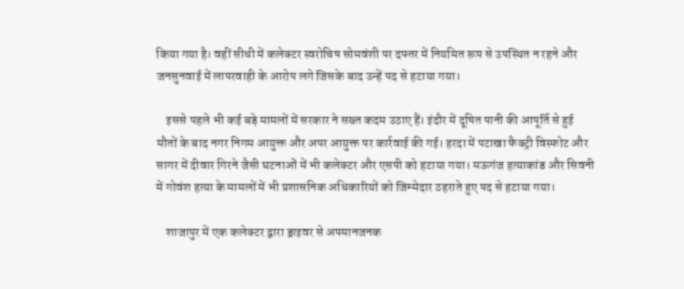किया गया है। वहीं सीधी में कलेक्टर स्वरोचिष सोमवंशी पर दफ्तर में नियमित रूप से उपस्थित न रहने और जनसुनवाई में लापरवाही के आरोप लगे जिसके बाद उन्हें पद से हटाया गया।

    इससे पहले भी कई बड़े मामलों में सरकार ने सख्त कदम उठाए हैं। इंदौर में दूषित पानी की आपूर्ति से हुई मौतों के बाद नगर निगम आयुक्त और अपर आयुक्त पर कार्रवाई की गई। हरदा में पटाखा फैक्ट्री विस्फोट और सागर में दीवार गिरने जैसी घटनाओं में भी कलेक्टर और एसपी को हटाया गया। मऊगंज हत्याकांड और सिवनी में गोवंश हत्या के मामलों में भी प्रशासनिक अधिकारियों को जिम्मेदार ठहराते हुए पद से हटाया गया।

    शाजापुर में एक कलेक्टर द्वारा ड्राइवर से अपमानजनक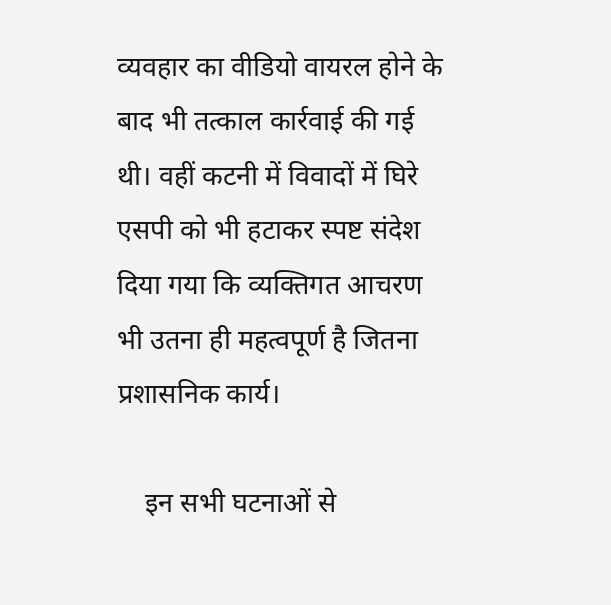व्यवहार का वीडियो वायरल होने के बाद भी तत्काल कार्रवाई की गई थी। वहीं कटनी में विवादों में घिरे एसपी को भी हटाकर स्पष्ट संदेश दिया गया कि व्यक्तिगत आचरण भी उतना ही महत्वपूर्ण है जितना प्रशासनिक कार्य।

    इन सभी घटनाओं से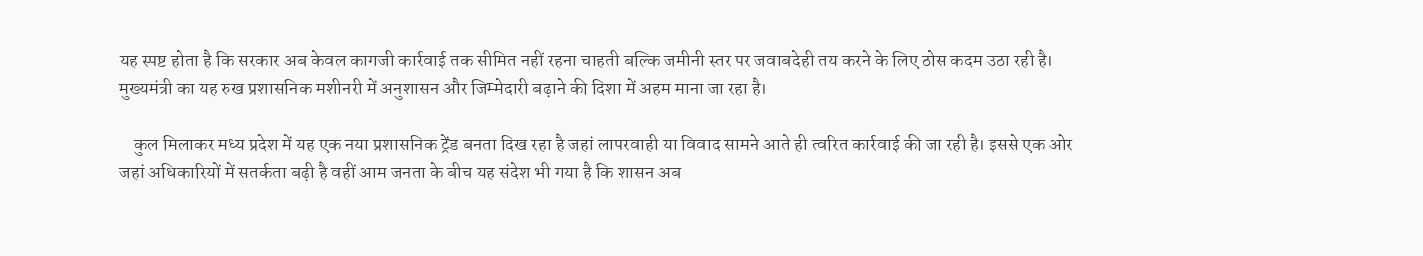यह स्पष्ट होता है कि सरकार अब केवल कागजी कार्रवाई तक सीमित नहीं रहना चाहती बल्कि जमीनी स्तर पर जवाबदेही तय करने के लिए ठोस कदम उठा रही है। मुख्यमंत्री का यह रुख प्रशासनिक मशीनरी में अनुशासन और जिम्मेदारी बढ़ाने की दिशा में अहम माना जा रहा है।

    कुल मिलाकर मध्य प्रदेश में यह एक नया प्रशासनिक ट्रेंड बनता दिख रहा है जहां लापरवाही या विवाद सामने आते ही त्वरित कार्रवाई की जा रही है। इससे एक ओर जहां अधिकारियों में सतर्कता बढ़ी है वहीं आम जनता के बीच यह संदेश भी गया है कि शासन अब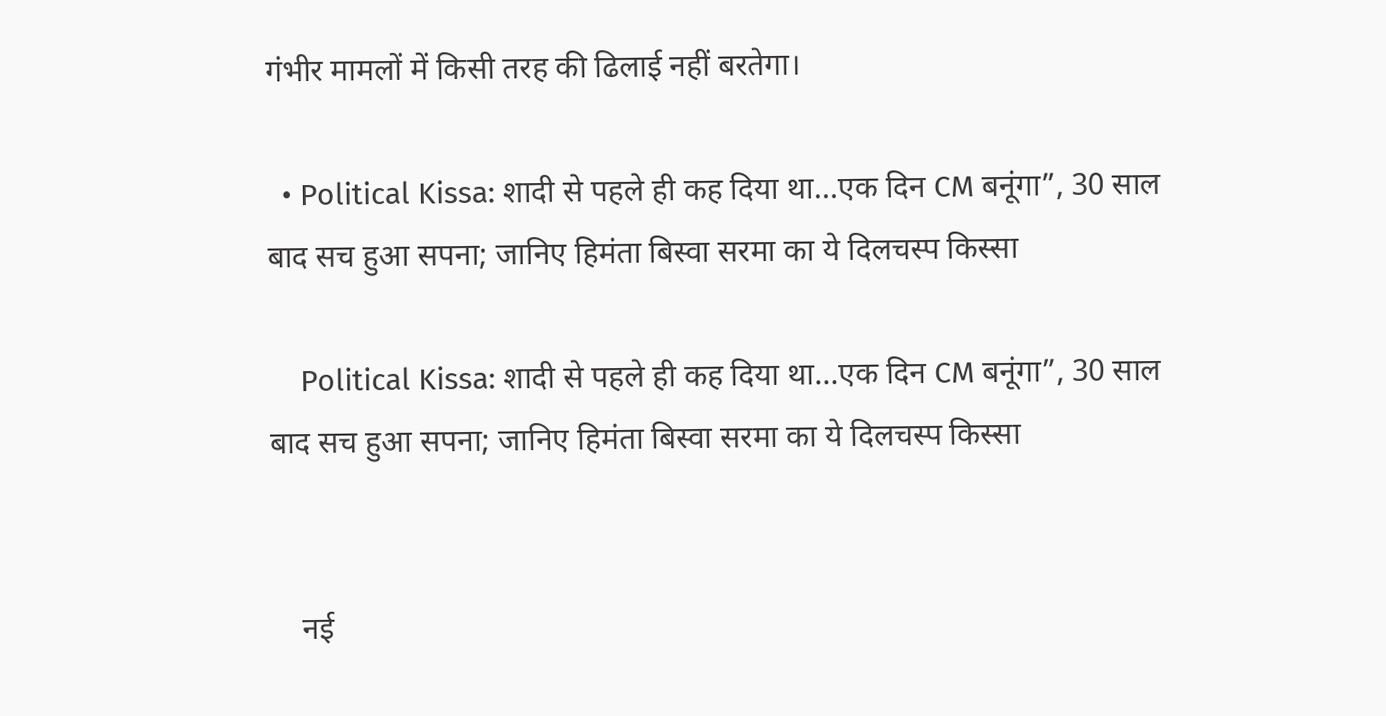गंभीर मामलों में किसी तरह की ढिलाई नहीं बरतेगा।

  • Political Kissa: शादी से पहले ही कह दिया था…एक दिन CM बनूंगा”, 30 साल बाद सच हुआ सपना; जानिए हिमंता बिस्वा सरमा का ये दिलचस्प किस्सा

    Political Kissa: शादी से पहले ही कह दिया था…एक दिन CM बनूंगा”, 30 साल बाद सच हुआ सपना; जानिए हिमंता बिस्वा सरमा का ये दिलचस्प किस्सा


    नई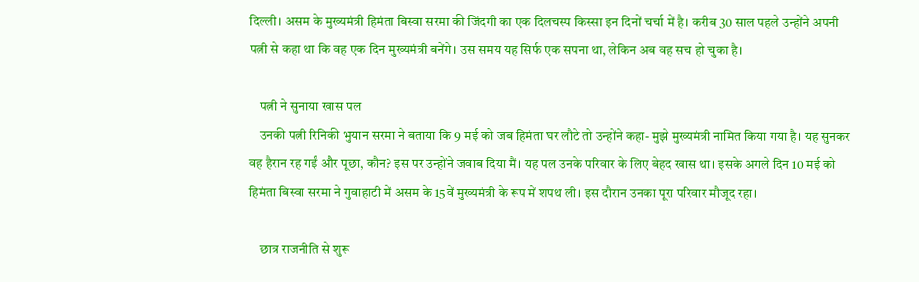दिल्ली। असम के मुख्यमंत्री हिमंता बिस्वा सरमा की जिंदगी का एक दिलचस्प किस्सा इन दिनों चर्चा में है। करीब 30 साल पहले उन्होंने अपनी पत्नी से कहा था कि वह एक दिन मुख्यमंत्री बनेंगे। उस समय यह सिर्फ एक सपना था, लेकिन अब वह सच हो चुका है।

    पत्नी ने सुनाया खास पल
    उनकी पत्नी रिनिकी भुयान सरमा ने बताया कि 9 मई को जब हिमंता घर लौटे तो उन्होंने कहा- मुझे मुख्यमंत्री नामित किया गया है। यह सुनकर वह हैरान रह गईं और पूछा, कौन? इस पर उन्होंने जवाब दिया मैं। यह पल उनके परिवार के लिए बेहद खास था। इसके अगले दिन 10 मई को हिमंता बिस्वा सरमा ने गुवाहाटी में असम के 15वें मुख्यमंत्री के रूप में शपथ ली। इस दौरान उनका पूरा परिवार मौजूद रहा।

    छात्र राजनीति से शुरू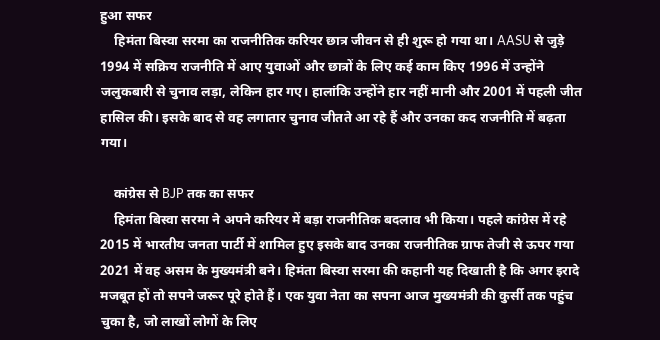हुआ सफर
    हिमंता बिस्वा सरमा का राजनीतिक करियर छात्र जीवन से ही शुरू हो गया था। AASU से जुड़े 1994 में सक्रिय राजनीति में आए युवाओं और छात्रों के लिए कई काम किए 1996 में उन्होंने जलुकबारी से चुनाव लड़ा, लेकिन हार गए। हालांकि उन्होंने हार नहीं मानी और 2001 में पहली जीत हासिल की। इसके बाद से वह लगातार चुनाव जीतते आ रहे हैं और उनका कद राजनीति में बढ़ता गया।

    कांग्रेस से BJP तक का सफर
    हिमंता बिस्वा सरमा ने अपने करियर में बड़ा राजनीतिक बदलाव भी किया। पहले कांग्रेस में रहे 2015 में भारतीय जनता पार्टी में शामिल हुए इसके बाद उनका राजनीतिक ग्राफ तेजी से ऊपर गया 2021 में वह असम के मुख्यमंत्री बने। हिमंता बिस्वा सरमा की कहानी यह दिखाती है कि अगर इरादे मजबूत हों तो सपने जरूर पूरे होते हैं। एक युवा नेता का सपना आज मुख्यमंत्री की कुर्सी तक पहुंच चुका है, जो लाखों लोगों के लिए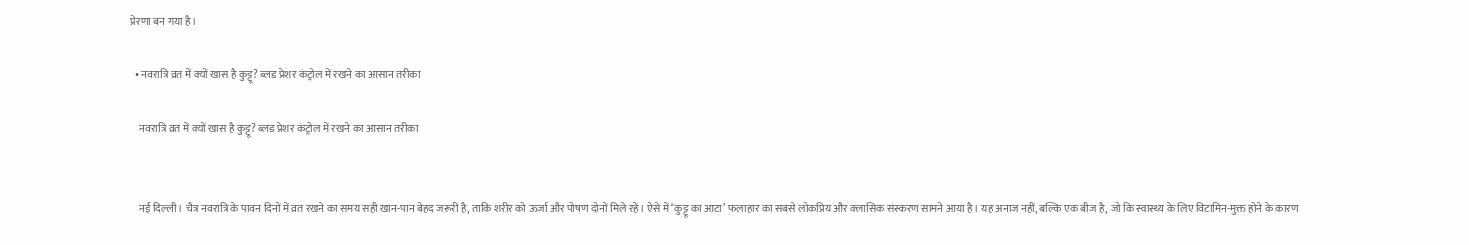प्रेरणा बन गया है।

  • नवरात्रि व्रत में क्यों खास है कुट्टू? ब्लड प्रेशर कंट्रोल में रखने का आसान तरीका

    नवरात्रि व्रत में क्यों खास है कुट्टू? ब्लड प्रेशर कंट्रोल में रखने का आसान तरीका


    नई दिल्ली। चैत्र नवरात्रि के पावन दिनों में व्रत रखने का समय सही खान-पान बेहद जरूरी है, ताकि शरीर को ऊर्जा और पोषण दोनों मिले रहें। ऐसे में ‘कुट्टू का आटा’ फलाहार का सबसे लोकप्रिय और क्लासिक संस्करण सामने आया है। यह अनाज नहीं, बल्कि एक बीज है, जो कि स्वास्थ्य के लिए विटामिन-मुक्त होने के कारण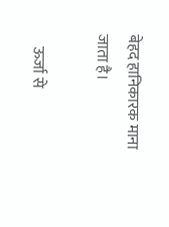बेहद हानिकारक माना जाता है।

    ऊर्जा से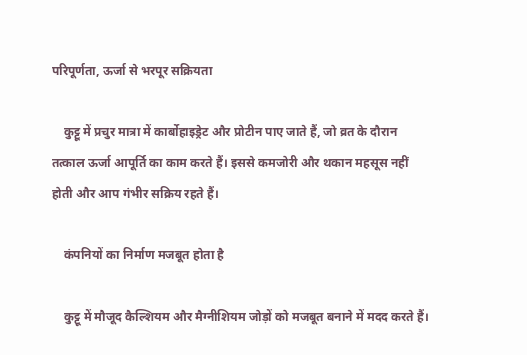परिपूर्णता, ऊर्जा से भरपूर सक्रियता

    कुट्टू में प्रचुर मात्रा में कार्बोहाइड्रेट और प्रोटीन पाए जाते हैं, जो व्रत के दौरान तत्काल ऊर्जा आपूर्ति का काम करते हैं। इससे कमजोरी और थकान महसूस नहीं होती और आप गंभीर सक्रिय रहते हैं।

    कंपनियों का निर्माण मजबूत होता है

    कुट्टू में मौजूद कैल्शियम और मैग्नीशियम जोड़ों को मजबूत बनाने में मदद करते हैं।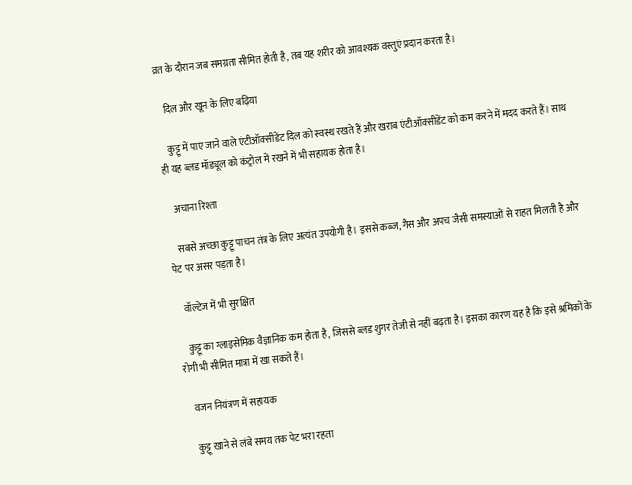व्रत के दौरान जब समग्रता सीमित होती है, तब यह शरीर को आवश्यक वस्तुएं प्रदान करता है।

    दिल और खून के लिए बढ़िया

    कुट्टू में पाए जाने वाले एंटीऑक्सीडेंट दिल को स्वस्थ रखते हैं और खराब एंटीऑक्सीडेंट को कम करने में मदद करते हैं। साथ ही यह ब्लड मॉड्यूल को कंट्रोल में रखने में भी सहायक होता है।

    अचाना रिश्ता

    सबसे अच्छा कुट्टू पाचन तंत्र के लिए अत्यंत उपयोगी है। इससे कब्ज, गैस और अपच जैसी समस्याओं से राहत मिलती है और पेट पर असर पड़ता है।

    वॉल्टेज में भी सुरक्षित

    कुट्टू का ग्लाइसेमिक वैज्ञानिक कम होता है, जिससे ब्लड शुगर तेजी से नहीं बढ़ता है। इसका कारण यह है कि इसे श्रमिकों के रोगी भी सीमित मात्रा में खा सकते हैं।

    वजन नियंत्रण में सहायक

    कुट्टू खाने से लंबे समय तक पेट भरा रहता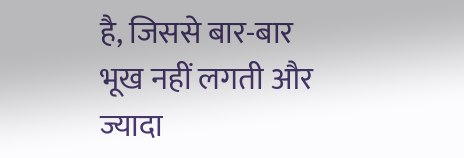है, जिससे बार-बार भूख नहीं लगती और ज्यादा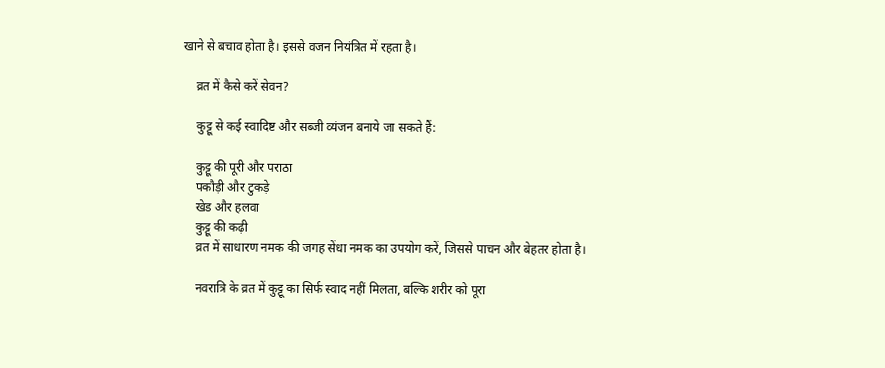खाने से बचाव होता है। इससे वजन नियंत्रित में रहता है।

    व्रत में कैसे करें सेवन?

    कुट्टू से कई स्वादिष्ट और सब्जी व्यंजन बनाये जा सकते हैं:

    कुट्टू की पूरी और पराठा
    पकौड़ी और टुकड़े
    खेड और हलवा
    कुट्टू की कढ़ी
    व्रत में साधारण नमक की जगह सेंधा नमक का उपयोग करें, जिससे पाचन और बेहतर होता है।

    नवरात्रि के व्रत में कुट्टू का सिर्फ स्वाद नहीं मिलता, बल्कि शरीर को पूरा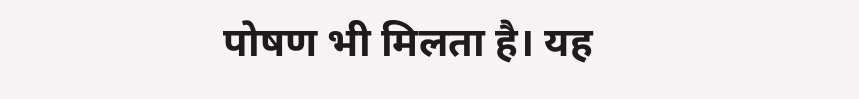पोषण भी मिलता है। यह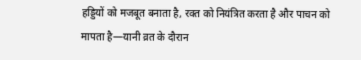हड्डियों को मजबूत बनाता है, रक्त को नियंत्रित करता है और पाचन को मापता है—यानी व्रत के दौरान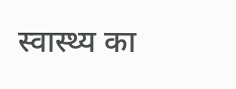स्वास्थ्य का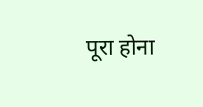पूरा होना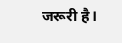जरूरी है।